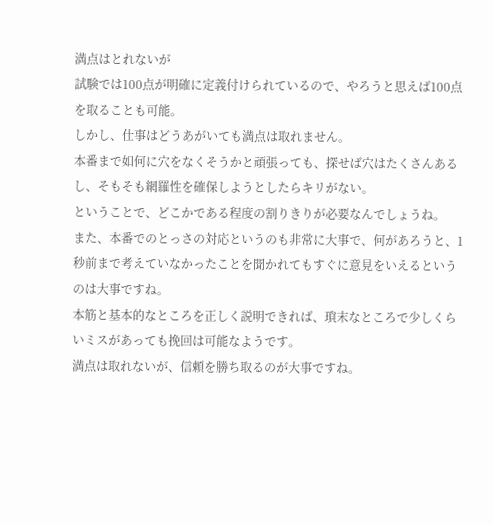満点はとれないが
試験では100点が明確に定義付けられているので、やろうと思えば100点を取ることも可能。
しかし、仕事はどうあがいても満点は取れません。
本番まで如何に穴をなくそうかと頑張っても、探せば穴はたくさんあるし、そもそも網羅性を確保しようとしたらキリがない。
ということで、どこかである程度の割りきりが必要なんでしょうね。
また、本番でのとっさの対応というのも非常に大事で、何があろうと、1秒前まで考えていなかったことを聞かれてもすぐに意見をいえるというのは大事ですね。
本筋と基本的なところを正しく説明できれば、瑣末なところで少しくらいミスがあっても挽回は可能なようです。
満点は取れないが、信頼を勝ち取るのが大事ですね。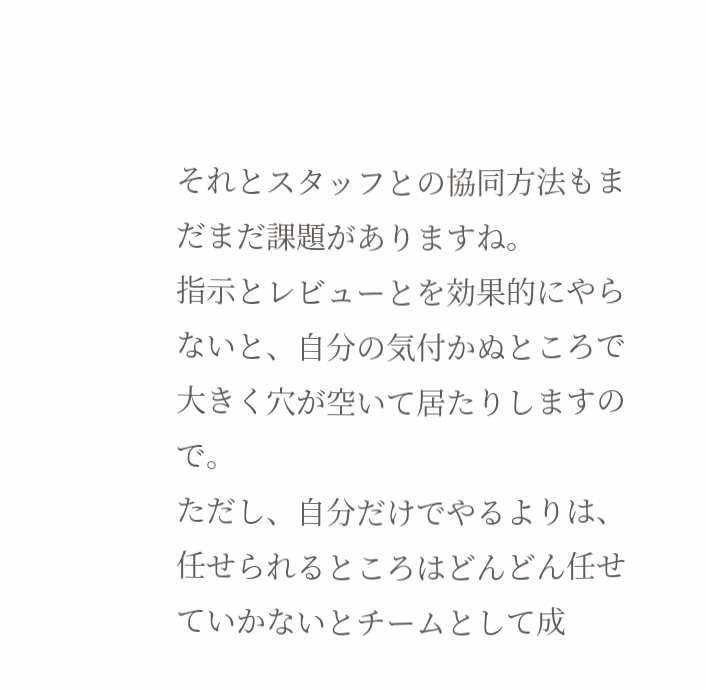それとスタッフとの協同方法もまだまだ課題がありますね。
指示とレビューとを効果的にやらないと、自分の気付かぬところで大きく穴が空いて居たりしますので。
ただし、自分だけでやるよりは、任せられるところはどんどん任せていかないとチームとして成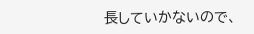長していかないので、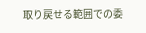取り戻せる範囲での委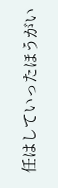任はしていったほうがい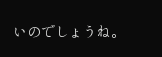いのでしょうね。